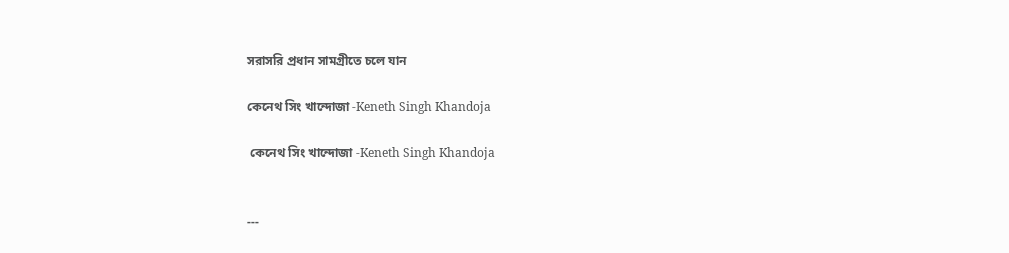সরাসরি প্রধান সামগ্রীতে চলে যান

কেনেথ সিং খান্দোজা -Keneth Singh Khandoja

 কেনেথ সিং খান্দোজা -Keneth Singh Khandoja


---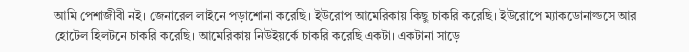আমি পেশাজীবী নই। জেনারেল লাইনে পড়াশোনা করেছি। ইউরোপ আমেরিকায় কিছু চাকরি করেছি। ইউরোপে ম্যাকডোনাল্ডসে আর হোটেল হিলটনে চাকরি করেছি। আমেরিকায় নিউইয়র্কে চাকরি করেছি একটা। একটানা সাড়ে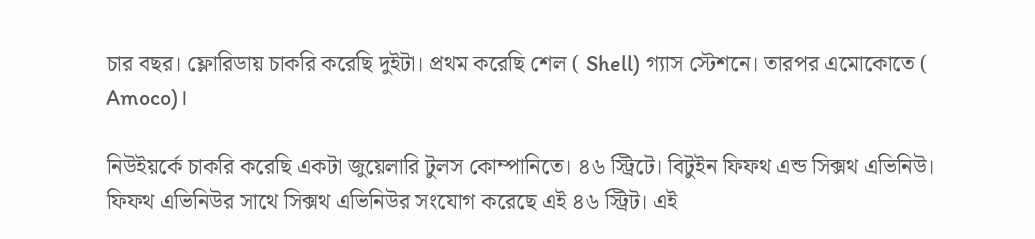চার বছর। ফ্লোরিডায় চাকরি করেছি দুইটা। প্রথম করেছি শেল ( Shell) গ্যাস স্টেশনে। তারপর এমোকোতে ( Amoco)।

নিউইয়র্কে চাকরি করেছি একটা জুয়েলারি টুলস কোম্পানিতে। ৪৬ স্ট্রিটে। বিটুইন ফিফথ এন্ড সিক্সথ এভিনিউ। ফিফথ এভিনিউর সাথে সিক্সথ এভিনিউর সংযোগ করেছে এই ৪৬ স্ট্রিট। এই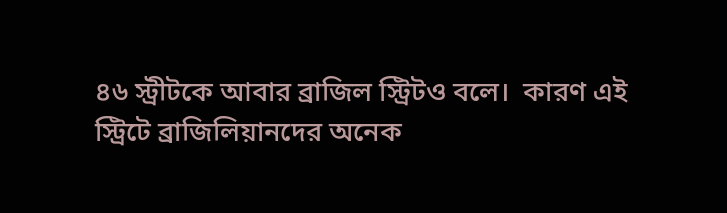৪৬ স্ট্রীটকে আবার ব্রাজিল স্ট্রিটও বলে।  কারণ এই স্ট্রিটে ব্রাজিলিয়ানদের অনেক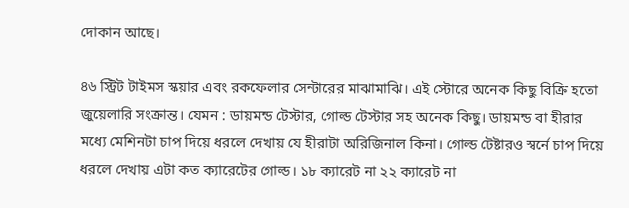দোকান আছে।

৪৬ স্ট্রিট টাইমস স্কয়ার এবং রকফেলার সেন্টারের মাঝামাঝি। এই স্টোরে অনেক কিছু বিক্রি হতো জুয়েলারি সংক্রান্ত। যেমন : ডায়মন্ড টেস্টার, গোল্ড টেস্টার সহ অনেক কিছু। ডায়মন্ড বা হীরার মধ্যে মেশিনটা চাপ দিয়ে ধরলে দেখায় যে হীরাটা অরিজিনাল কিনা। গোল্ড টেষ্টারও স্বর্নে চাপ দিয়ে ধরলে দেখায় এটা কত ক্যারেটের গোল্ড। ১৮ ক্যারেট না ২২ ক্যারেট না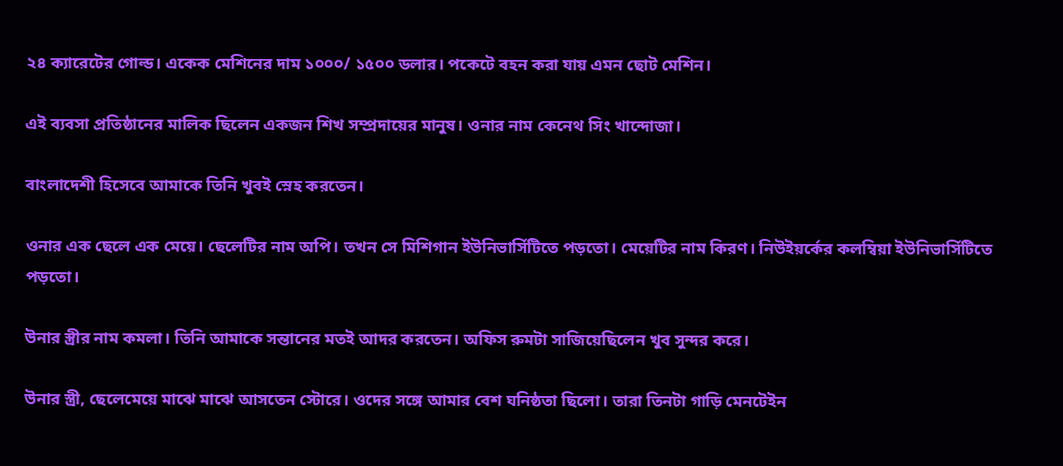২৪ ক্যারেটের গোল্ড। একেক মেশিনের দাম ১০০০/ ১৫০০ ডলার। পকেটে বহন করা যায় এমন ছোট মেশিন।

এই ব্যবসা প্রতিষ্ঠানের মালিক ছিলেন একজন শিখ সম্প্রদায়ের মানুষ। ওনার নাম কেনেথ সিং খান্দোজা।

বাংলাদেশী হিসেবে আমাকে তিনি খুবই স্নেহ করতেন।

ওনার এক ছেলে এক মেয়ে। ছেলেটির নাম অপি। তখন সে মিশিগান ইউনিভার্সিটিতে পড়তো। মেয়েটির নাম কিরণ। নিউইয়র্কের কলম্বিয়া ইউনিভার্সিটিতে পড়তো।

উনার স্ত্রীর নাম কমলা। তিনি আমাকে সন্তানের মতই আদর করতেন। অফিস রুমটা সাজিয়েছিলেন খুব সুন্দর করে।

উনার স্ত্রী, ছেলেমেয়ে মাঝে মাঝে আসতেন স্টোরে। ওদের সঙ্গে আমার বেশ ঘনিষ্ঠতা ছিলো। তারা তিনটা গাড়ি মেনটেইন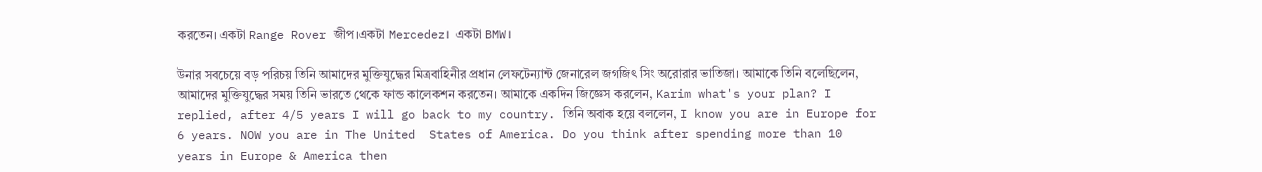করতেন। একটা Range Rover জীপ।একটা Mercedez।  একটা BMW।

উনার সবচেয়ে বড় পরিচয় তিনি আমাদের মুক্তিযুদ্ধের মিত্রবাহিনীর প্রধান লেফটেন্যান্ট জেনারেল জগজিৎ সিং অরোরার ভাতিজা। আমাকে তিনি বলেছিলেন, আমাদের মুক্তিযুদ্ধের সময় তিনি ভারতে থেকে ফান্ড কালেকশন করতেন। আমাকে একদিন জিজ্ঞেস করলেন, Karim what's your plan? I replied, after 4/5 years I will go back to my country. তিনি অবাক হয়ে বললেন, I know you are in Europe for 6 years. NOW you are in The United  States of America. Do you think after spending more than 10 years in Europe & America then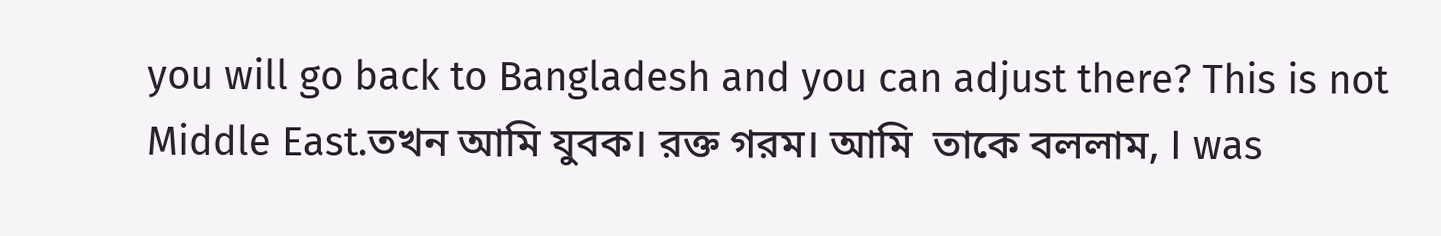you will go back to Bangladesh and you can adjust there? This is not Middle East.তখন আমি যুবক। রক্ত গরম। আমি  তাকে বললাম, I was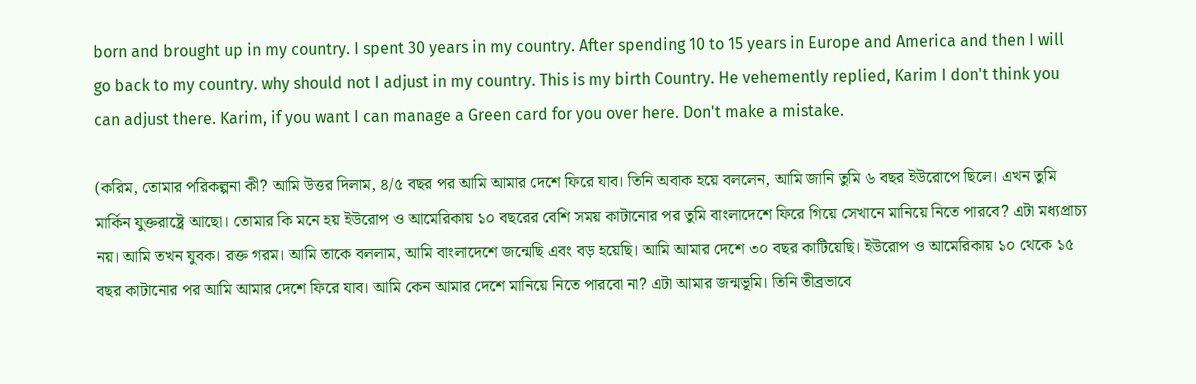born and brought up in my country. I spent 30 years in my country. After spending 10 to 15 years in Europe and America and then I will go back to my country. why should not I adjust in my country. This is my birth Country. He vehemently replied, Karim I don't think you can adjust there. Karim, if you want I can manage a Green card for you over here. Don't make a mistake.

(করিম, তোমার পরিকল্পনা কী? আমি উত্তর দিলাম, ৪/৫ বছর পর আমি আমার দেশে ফিরে যাব। তিনি অবাক হয়ে বললেন, আমি জানি তুমি ৬ বছর ইউরোপে ছিলে। এখন তুমি মার্কিন যুক্তরাষ্ট্রে আছো। তোমার কি মনে হয় ইউরোপ ও আমেরিকায় ১০ বছরের বেশি সময় কাটানোর পর তুমি বাংলাদেশে ফিরে গিয়ে সেখানে মানিয়ে নিতে পারবে? এটা মধ্যপ্রাচ্য নয়। আমি তখন যুবক। রক্ত গরম। আমি তাকে বললাম, আমি বাংলাদেশে জন্মেছি এবং বড় হয়েছি। আমি আমার দেশে ৩০ বছর কাটিয়েছি। ইউরোপ ও আমেরিকায় ১০ থেকে ১৫ বছর কাটানোর পর আমি আমার দেশে ফিরে যাব। আমি কেন আমার দেশে মানিয়ে নিতে পারবো না? এটা আমার জন্মভূমি। তিনি তীব্রভাবে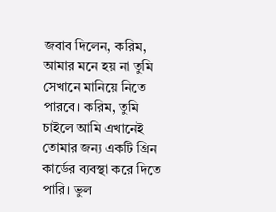জবাব দিলেন, করিম, আমার মনে হয় না তুমি সেখানে মানিয়ে নিতে পারবে। করিম, তুমি চাইলে আমি এখানেই তোমার জন্য একটি গ্রিন কার্ডের ব্যবস্থা করে দিতে পারি। ভুল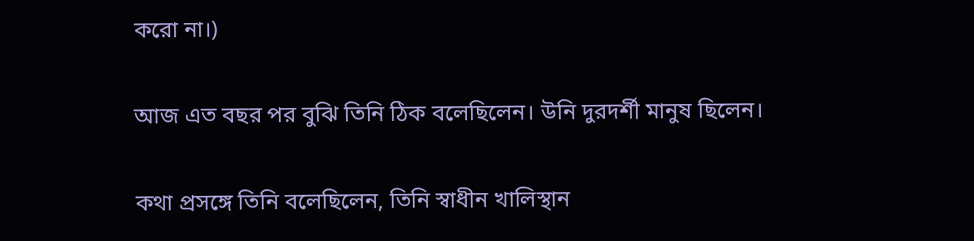করো না।)

আজ এত বছর পর বুঝি তিনি ঠিক বলেছিলেন। উনি দুরদর্শী মানুষ ছিলেন।

কথা প্রসঙ্গে তিনি বলেছিলেন, তিনি স্বাধীন খালিস্থান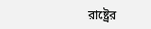রাষ্ট্রের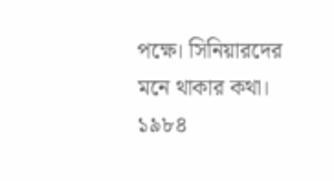পক্ষে। সিনিয়ারদের মনে থাকার কথা। ১৯৮৪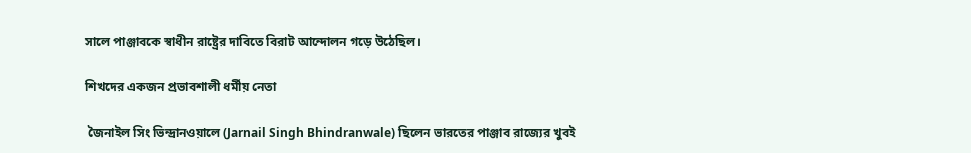সালে পাঞ্জাবকে স্বাধীন রাষ্ট্রের দাবিতে বিরাট আন্দোলন গড়ে উঠেছিল।

শিখদের একজন প্রভাবশালী ধর্মীয় নেতা

 জৈনাইল সিং ভিন্দ্রানওয়ালে (Jarnail Singh Bhindranwale) ছিলেন ভারতের পাঞ্জাব রাজ্যের খুবই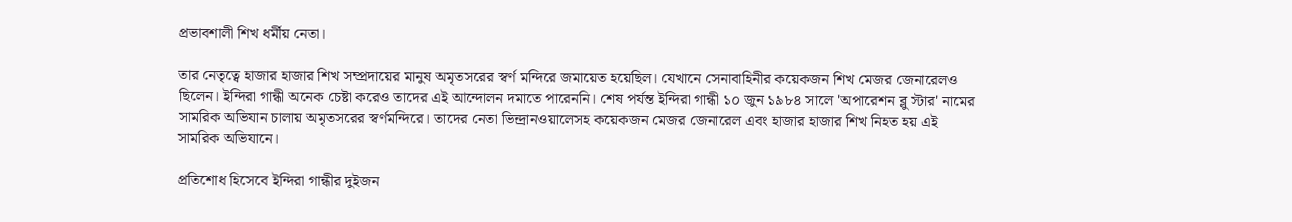প্রভাবশালী শিখ ধর্মীয় নেতা।

তার নেতৃত্বে হাজার হাজার শিখ সম্প্রদায়ের মানুষ অমৃতসরের স্বর্ণ মন্দিরে জমায়েত হয়েছিল। যেখানে সেনাবাহিনীর কয়েকজন শিখ মেজর জেনারেলও ছিলেন। ইন্দিরা গান্ধী অনেক চেষ্টা করেও তাদের এই আন্দোলন দমাতে পারেননি। শেষ পর্যন্ত ইন্দিরা গান্ধী ১০ জুন ১৯৮৪ সালে 'অপারেশন ব্লু স্টার' নামের সামরিক অভিযান চালায় অমৃতসরের স্বর্ণমন্দিরে। তাদের নেতা ভিন্দ্রানওয়ালেসহ কয়েকজন মেজর জেনারেল এবং হাজার হাজার শিখ নিহত হয় এই সামরিক অভিযানে।

প্রতিশোধ হিসেবে ইন্দিরা গান্ধীর দুইজন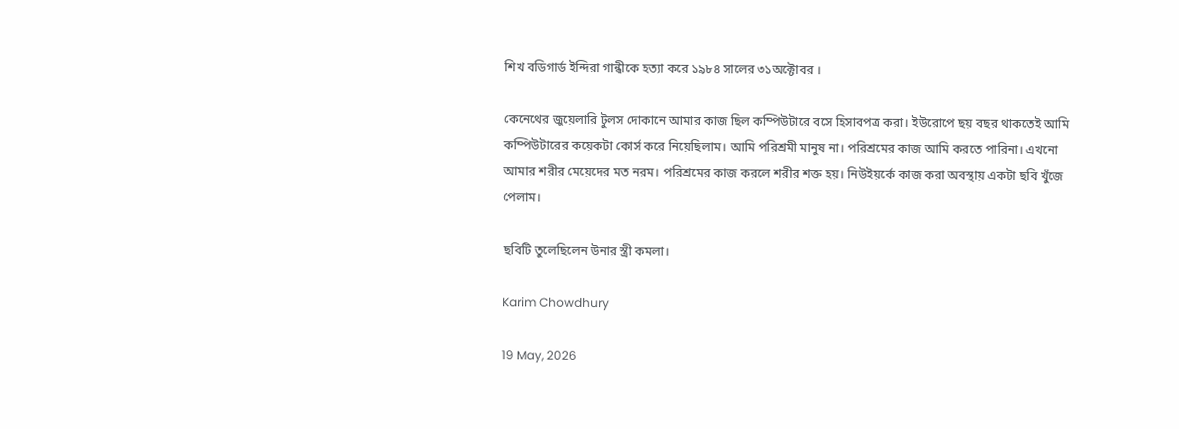শিখ বডিগার্ড ইন্দিরা গান্ধীকে হত্যা করে ১৯৮৪ সালের ৩১অক্টোবর ।

কেনেথের জুয়েলারি টুলস দোকানে আমার কাজ ছিল কম্পিউটারে বসে হিসাবপত্র করা। ইউরোপে ছয় বছর থাকতেই আমি কম্পিউটারের কয়েকটা কোর্স করে নিয়েছিলাম। আমি পরিশ্রমী মানুষ না। পরিশ্রমের কাজ আমি করতে পারিনা। এখনো আমার শরীর মেয়েদের মত নরম। পরিশ্রমের কাজ করলে শরীর শক্ত হয়। নিউইয়র্কে কাজ করা অবস্থায় একটা ছবি খুঁজে পেলাম।

ছবিটি তুলেছিলেন উনার স্ত্রী কমলা।

Karim Chowdhury

19 May, 2026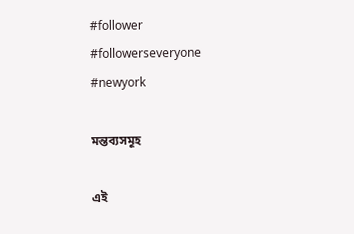#follower #followerseveryone #newyork

মন্তব্যসমূহ

এই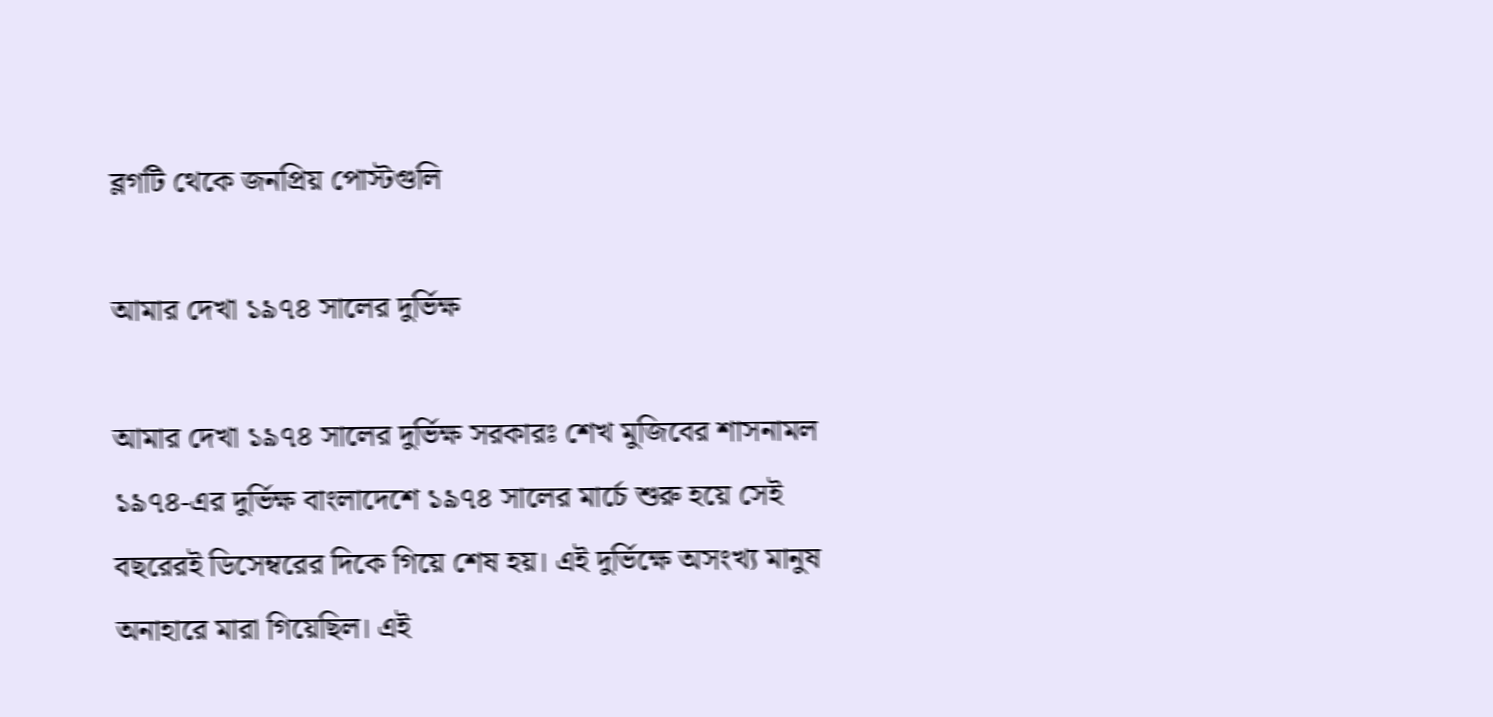ব্লগটি থেকে জনপ্রিয় পোস্টগুলি

আমার দেখা ১৯৭৪ সালের দুর্ভিক্ষ

আমার দেখা ১৯৭৪ সালের দুর্ভিক্ষ সরকারঃ শেখ মুজিবের শাসনামল ১৯৭৪-এর দুর্ভিক্ষ বাংলাদেশে ১৯৭৪ সালের মার্চে শুরু হয়ে সেই বছরেরই ডিসেম্বরের দিকে গিয়ে শেষ হয়। এই দুর্ভিক্ষে অসংখ্য মানুষ অনাহারে মারা গিয়েছিল। এই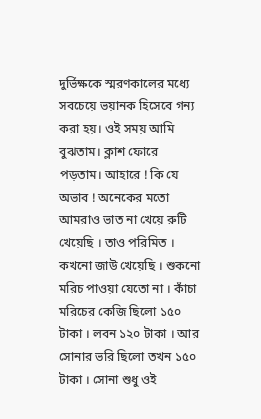দুর্ভিক্ষকে স্মরণকালের মধ্যে সবচেয়ে ভয়ানক হিসেবে গন্য করা হয়। ওই সময় আমি বুঝতাম। ক্লাশ ফোরে পড়তাম। আহারে ! কি যে অভাব ! অনেকের মতো আমরাও ভাত না খেয়ে রুটি খেয়েছি । তাও পরিমিত । কখনো জাউ খেয়েছি । শুকনো মরিচ পাওয়া যেতো না । কাঁচা মরিচের কেজি ছিলো ১৫০ টাকা । লবন ১২০ টাকা । আর সোনার ভরি ছিলো তখন ১৫০ টাকা । সোনা শুধু ওই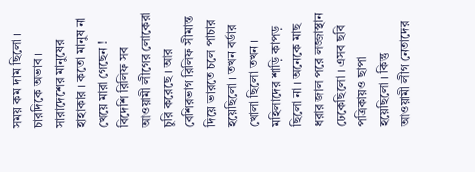সময় কম দাম ছিলো । চারদিকে অভাব । সারাদেশের মানুষের হাহাকার । কতো মানুষ না খেয়ে মারা গেছেন ! বিদেশি রিলিফ সব আওয়ামী লীগের লোকেরা চুরি করেছে । আর বেশিরভাগ রিলিফ সীমান্ত দিয়ে ভারতে চলে পাচার হয়েছিলো । তখন বর্ডার খোলা ছিলো তখন । মহিলাদের শাড়ি কাপড় ছিলো না । অনেকে মাছ ধরার জাল পরে লজ্জাস্থান ঢেকেছিলো । এসব ছবি পত্রিকায়ও ছাপা হয়েছিলো । কিন্তু আওয়ামী লীগ নেতাদের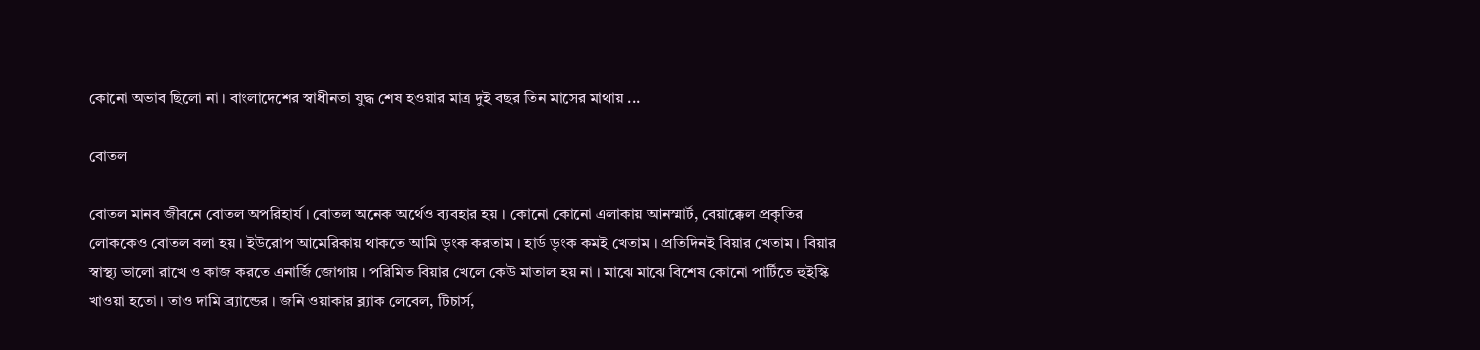কোনো অভাব ছিলো না । বাংলাদেশের স্বাধীনতা যুদ্ধ শেষ হওয়ার মাত্র দুই বছর তিন মাসের মাথায় ...

বোতল

বোতল মানব জীবনে বোতল অপরিহার্য । বোতল অনেক অর্থেও ব্যবহার হয় । কোনো কোনো এলাকায় আনস্মার্ট, বেয়াক্কেল প্রকৃতির লোককেও বোতল বলা হয় । ইউরোপ আমেরিকায় থাকতে আমি ডৃংক করতাম । হার্ড ডৃংক কমই খেতাম । প্রতিদিনই বিয়ার খেতাম । বিয়ার স্বাস্থ্য ভালো রাখে ও কাজ করতে এনার্জি জোগায় । পরিমিত বিয়ার খেলে কেউ মাতাল হয় না । মাঝে মাঝে বিশেষ কোনো পার্টিতে হুইস্কি খাওয়া হতো । তাও দামি ব্র্যান্ডের । জনি ওয়াকার ব্ল্যাক লেবেল, টিচার্স,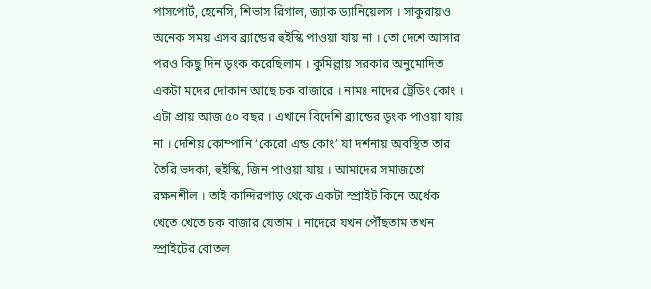পাসপোর্ট, হেনেসি, শিভাস রিগাল, জ্যাক ড্যানিয়েলস । সাকুরায়ও অনেক সময় এসব ব্র্যান্ডের হুইস্কি পাওয়া যায় না । তো দেশে আসার পরও কিছু দিন ডৃংক করেছিলাম । কুমিল্লায় সরকার অনুমোদিত একটা মদের দোকান আছে চক বাজারে । নামঃ নাদের ট্রেডিং কোং । এটা প্রায় আজ ৫০ বছর । এখানে বিদেশি ব্র্যান্ডের ডৃংক পাওয়া যায় না । দেশিয় কোম্পানি ‘কেরো এন্ড কোং’ যা দর্শনায় অবস্থিত তার তৈরি ভদকা, হুইস্কি, জিন পাওয়া যায় । আমাদের সমাজতো রক্ষনশীল । তাই কান্দিরপাড় থেকে একটা স্প্রাইট কিনে অর্ধেক খেতে খেতে চক বাজার যেতাম । নাদেরে যখন পৌঁছতাম তখন স্প্রাইটের বোতল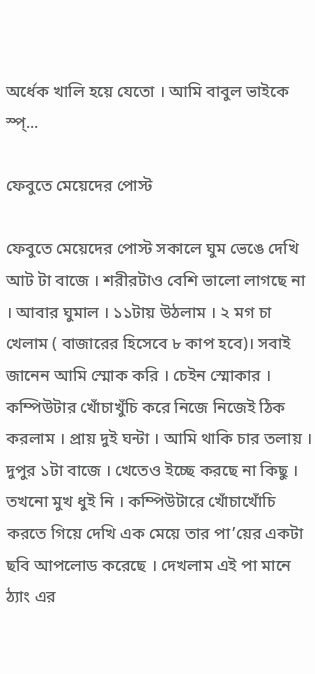অর্ধেক খালি হয়ে যেতো । আমি বাবুল ভাইকে স্প্...

ফেবুতে মেয়েদের পোস্ট

ফেবুতে মেয়েদের পোস্ট সকালে ঘুম ভেঙে দেখি আট টা বাজে । শরীরটাও বেশি ভালো লাগছে না । আবার ঘুমাল । ১১টায় উঠলাম । ২ মগ চা খেলাম ( বাজারের হিসেবে ৮ কাপ হবে)। সবাই জানেন আমি স্মোক করি । চেইন স্মোকার । কম্পিউটার খোঁচাখুঁচি করে নিজে নিজেই ঠিক করলাম । প্রায় দুই ঘন্টা । আমি থাকি চার তলায় । দুপুর ১টা বাজে । খেতেও ইচ্ছে করছে না কিছু । তখনো মুখ ধুই নি । কম্পিউটারে খোঁচাখোঁচি করতে গিয়ে দেখি এক মেয়ে তার পা’য়ের একটা ছবি আপলোড করেছে । দেখলাম এই পা মানে ঠ্যাং এর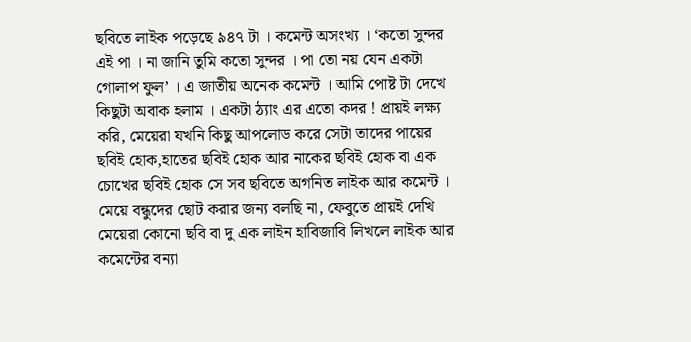ছবিতে লাইক পড়েছে ৯৪৭ টা । কমেন্ট অসংখ্য । ‘কতো সুন্দর এই পা । না জানি তুমি কতো সুন্দর । পা তো নয় যেন একটা গোলাপ ফুল’ । এ জাতীয় অনেক কমেন্ট । আমি পোষ্ট টা দেখে কিছুটা অবাক হলাম । একটা ঠ্যাং এর এতো কদর ! প্রায়ই লক্ষ্য করি, মেয়েরা যখনি কিছু আপলোড করে সেটা তাদের পায়ের ছবিই হোক,হাতের ছবিই হোক আর নাকের ছবিই হোক বা এক চোখের ছবিই হোক সে সব ছবিতে অগনিত লাইক আর কমেন্ট । মেয়ে বন্ধুদের ছোট করার জন্য বলছি না, ফেবুতে প্রায়ই দেখি মেয়েরা কোনো ছবি বা দু এক লাইন হাবিজাবি লিখলে লাইক আর কমেন্টের বন্যা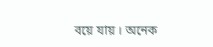বয়ে যায় । অনেক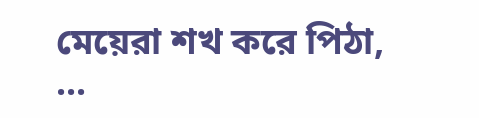মেয়েরা শখ করে পিঠা, ...